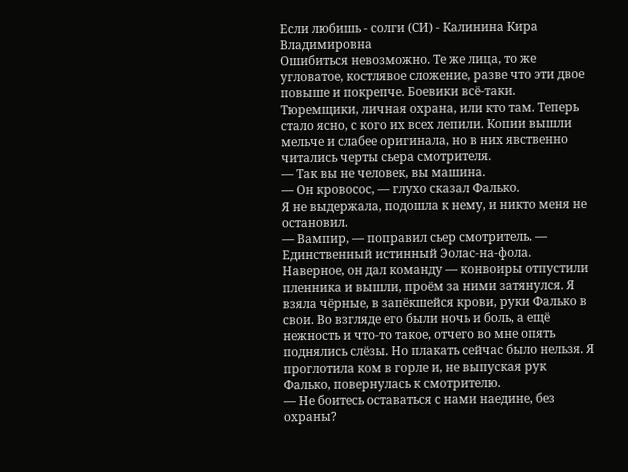Если любишь - солги (СИ) - Калинина Кира Владимировна
Ошибиться невозможно. Те же лица, то же угловатое, костлявое сложение, разве что эти двое повыше и покрепче. Боевики всё-таки. Тюремщики, личная охрана, или кто там. Теперь стало ясно, с кого их всех лепили. Копии вышли мельче и слабее оригинала, но в них явственно читались черты сьера смотрителя.
— Так вы не человек, вы машина.
— Он кровосос, — глухо сказал Фалько.
Я не выдержала, подошла к нему, и никто меня не остановил.
— Вампир, — поправил сьер смотритель. — Единственный истинный Эолас-на-фола.
Наверное, он дал команду — конвоиры отпустили пленника и вышли, проём за ними затянулся. Я взяла чёрные, в запёкшейся крови, руки Фалько в свои. Во взгляде его были ночь и боль, а ещё нежность и что-то такое, отчего во мне опять поднялись слёзы. Но плакать сейчас было нельзя. Я проглотила ком в горле и, не выпуская рук Фалько, повернулась к смотрителю.
— Не боитесь оставаться с нами наедине, без охраны?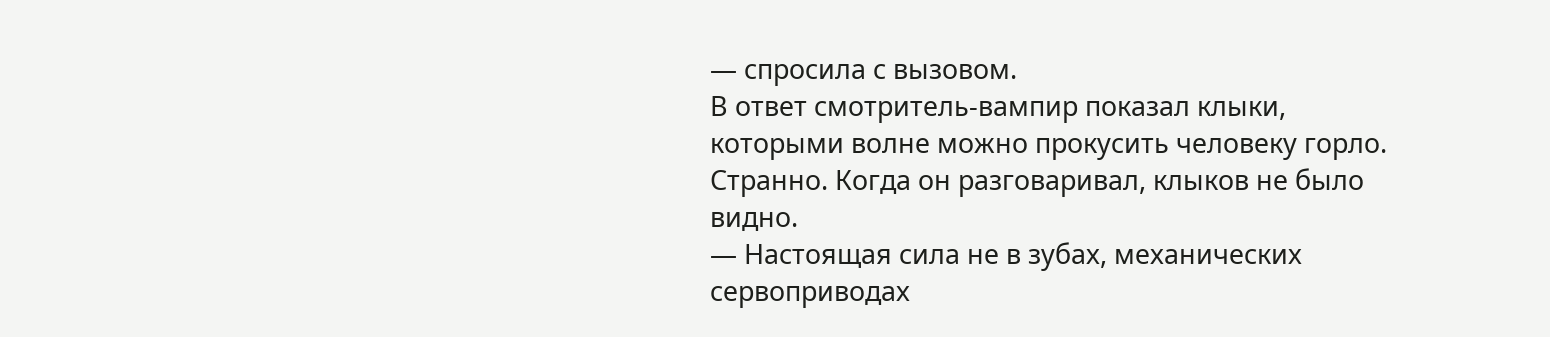— спросила с вызовом.
В ответ смотритель-вампир показал клыки, которыми волне можно прокусить человеку горло. Странно. Когда он разговаривал, клыков не было видно.
— Настоящая сила не в зубах, механических сервоприводах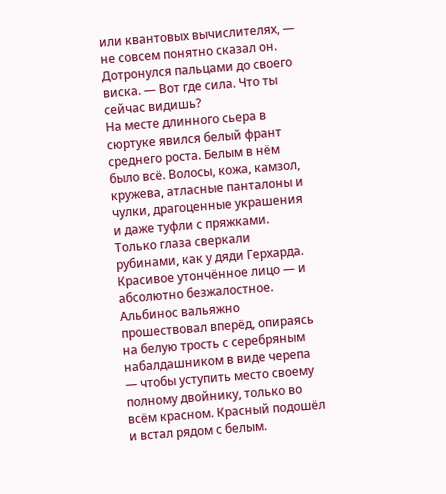или квантовых вычислителях, — не совсем понятно сказал он. Дотронулся пальцами до своего виска. — Вот где сила. Что ты сейчас видишь?
На месте длинного сьера в сюртуке явился белый франт среднего роста. Белым в нём было всё. Волосы, кожа, камзол, кружева, атласные панталоны и чулки, драгоценные украшения и даже туфли с пряжками. Только глаза сверкали рубинами, как у дяди Герхарда. Красивое утончённое лицо — и абсолютно безжалостное.
Альбинос вальяжно прошествовал вперёд, опираясь на белую трость с серебряным набалдашником в виде черепа — чтобы уступить место своему полному двойнику, только во всём красном. Красный подошёл и встал рядом с белым.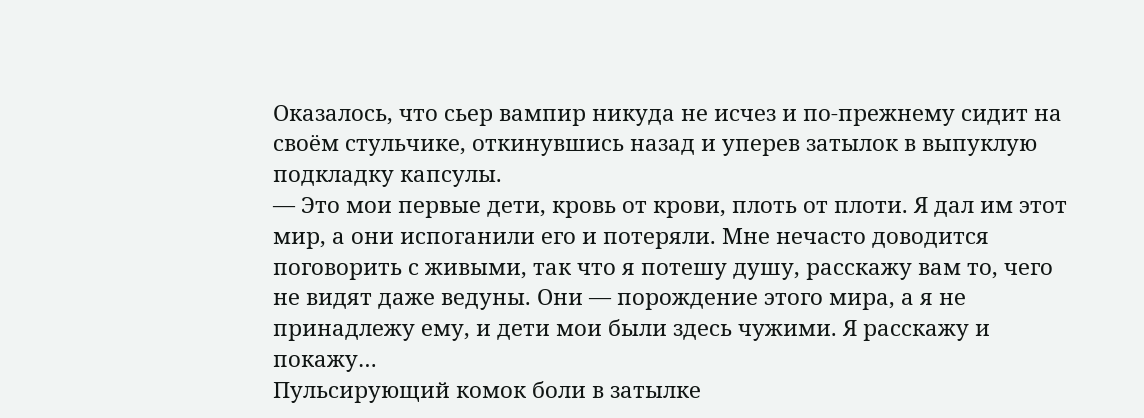Оказалось, что сьер вампир никуда не исчез и по-прежнему сидит на своём стульчике, откинувшись назад и уперев затылок в выпуклую подкладку капсулы.
— Это мои первые дети, кровь от крови, плоть от плоти. Я дал им этот мир, а они испоганили его и потеряли. Мне нечасто доводится поговорить с живыми, так что я потешу душу, расскажу вам то, чего не видят даже ведуны. Они — порождение этого мира, а я не принадлежу ему, и дети мои были здесь чужими. Я расскажу и покажу…
Пульсирующий комок боли в затылке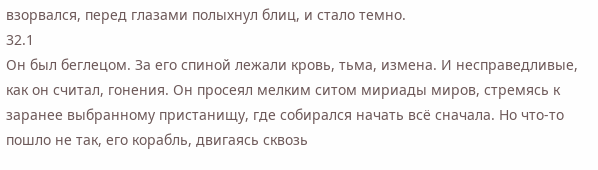взорвался, перед глазами полыхнул блиц, и стало темно.
32.1
Он был беглецом. За его спиной лежали кровь, тьма, измена. И несправедливые, как он считал, гонения. Он просеял мелким ситом мириады миров, стремясь к заранее выбранному пристанищу, где собирался начать всё сначала. Но что-то пошло не так, его корабль, двигаясь сквозь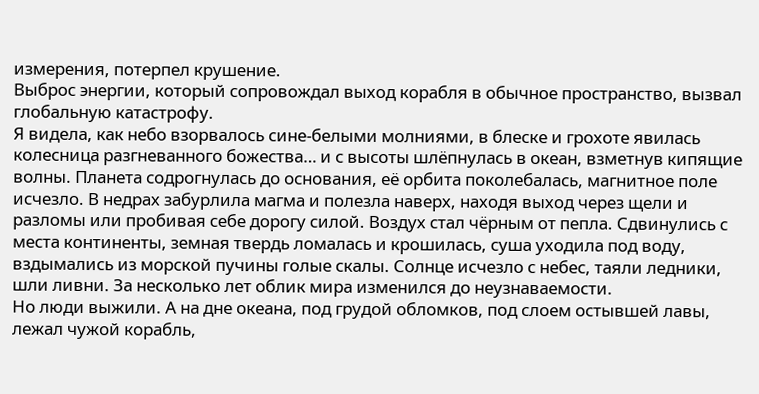измерения, потерпел крушение.
Выброс энергии, который сопровождал выход корабля в обычное пространство, вызвал глобальную катастрофу.
Я видела, как небо взорвалось сине-белыми молниями, в блеске и грохоте явилась колесница разгневанного божества… и с высоты шлёпнулась в океан, взметнув кипящие волны. Планета содрогнулась до основания, её орбита поколебалась, магнитное поле исчезло. В недрах забурлила магма и полезла наверх, находя выход через щели и разломы или пробивая себе дорогу силой. Воздух стал чёрным от пепла. Сдвинулись с места континенты, земная твердь ломалась и крошилась, суша уходила под воду, вздымались из морской пучины голые скалы. Солнце исчезло с небес, таяли ледники, шли ливни. За несколько лет облик мира изменился до неузнаваемости.
Но люди выжили. А на дне океана, под грудой обломков, под слоем остывшей лавы, лежал чужой корабль,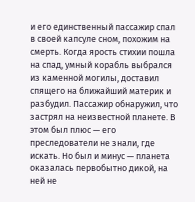и его единственный пассажир спал в своей капсуле сном, похожим на смерть. Когда ярость стихии пошла на спад, умный корабль выбрался из каменной могилы, доставил спящего на ближайший материк и разбудил. Пассажир обнаружил, что застрял на неизвестной планете. В этом был плюс — его преследователи не знали, где искать. Но был и минус — планета оказалась первобытно дикой, на ней не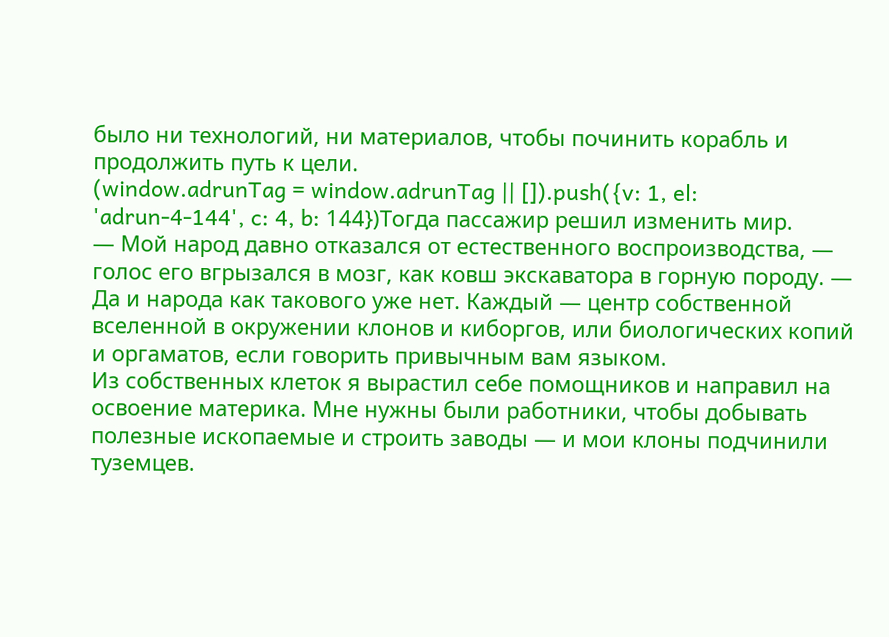было ни технологий, ни материалов, чтобы починить корабль и продолжить путь к цели.
(window.adrunTag = window.adrunTag || []).push({v: 1, el: 'adrun-4-144', c: 4, b: 144})Тогда пассажир решил изменить мир.
— Мой народ давно отказался от естественного воспроизводства, — голос его вгрызался в мозг, как ковш экскаватора в горную породу. — Да и народа как такового уже нет. Каждый — центр собственной вселенной в окружении клонов и киборгов, или биологических копий и оргаматов, если говорить привычным вам языком.
Из собственных клеток я вырастил себе помощников и направил на освоение материка. Мне нужны были работники, чтобы добывать полезные ископаемые и строить заводы — и мои клоны подчинили туземцев.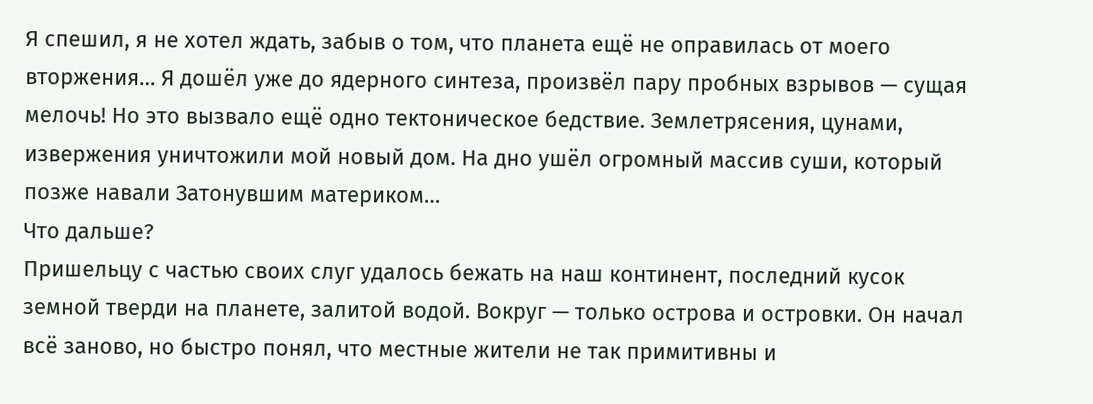Я спешил, я не хотел ждать, забыв о том, что планета ещё не оправилась от моего вторжения… Я дошёл уже до ядерного синтеза, произвёл пару пробных взрывов — сущая мелочь! Но это вызвало ещё одно тектоническое бедствие. Землетрясения, цунами, извержения уничтожили мой новый дом. На дно ушёл огромный массив суши, который позже навали Затонувшим материком…
Что дальше?
Пришельцу с частью своих слуг удалось бежать на наш континент, последний кусок земной тверди на планете, залитой водой. Вокруг — только острова и островки. Он начал всё заново, но быстро понял, что местные жители не так примитивны и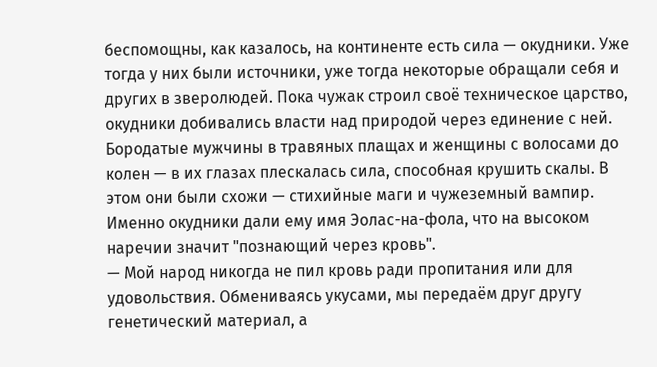беспомощны, как казалось, на континенте есть сила — окудники. Уже тогда у них были источники, уже тогда некоторые обращали себя и других в зверолюдей. Пока чужак строил своё техническое царство, окудники добивались власти над природой через единение с ней. Бородатые мужчины в травяных плащах и женщины с волосами до колен — в их глазах плескалась сила, способная крушить скалы. В этом они были схожи — стихийные маги и чужеземный вампир.
Именно окудники дали ему имя Эолас-на-фола, что на высоком наречии значит "познающий через кровь".
— Мой народ никогда не пил кровь ради пропитания или для удовольствия. Обмениваясь укусами, мы передаём друг другу генетический материал, а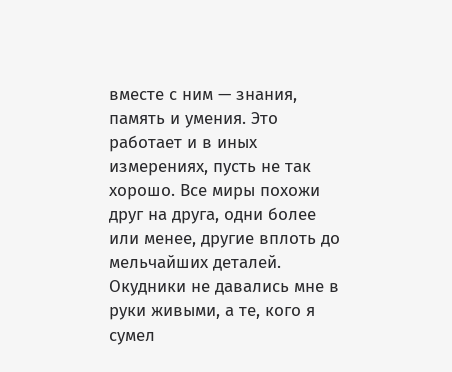вместе с ним — знания, память и умения. Это работает и в иных измерениях, пусть не так хорошо. Все миры похожи друг на друга, одни более или менее, другие вплоть до мельчайших деталей. Окудники не давались мне в руки живыми, а те, кого я сумел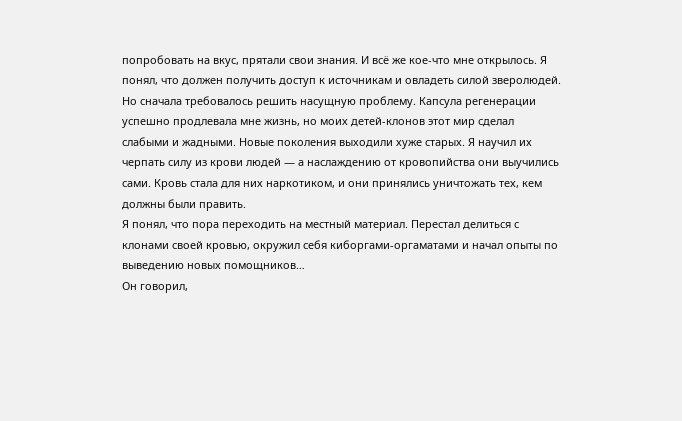попробовать на вкус, прятали свои знания. И всё же кое-что мне открылось. Я понял, что должен получить доступ к источникам и овладеть силой зверолюдей.
Но сначала требовалось решить насущную проблему. Капсула регенерации успешно продлевала мне жизнь, но моих детей-клонов этот мир сделал слабыми и жадными. Новые поколения выходили хуже старых. Я научил их черпать силу из крови людей — а наслаждению от кровопийства они выучились сами. Кровь стала для них наркотиком, и они принялись уничтожать тех, кем должны были править.
Я понял, что пора переходить на местный материал. Перестал делиться с клонами своей кровью, окружил себя киборгами-оргаматами и начал опыты по выведению новых помощников…
Он говорил,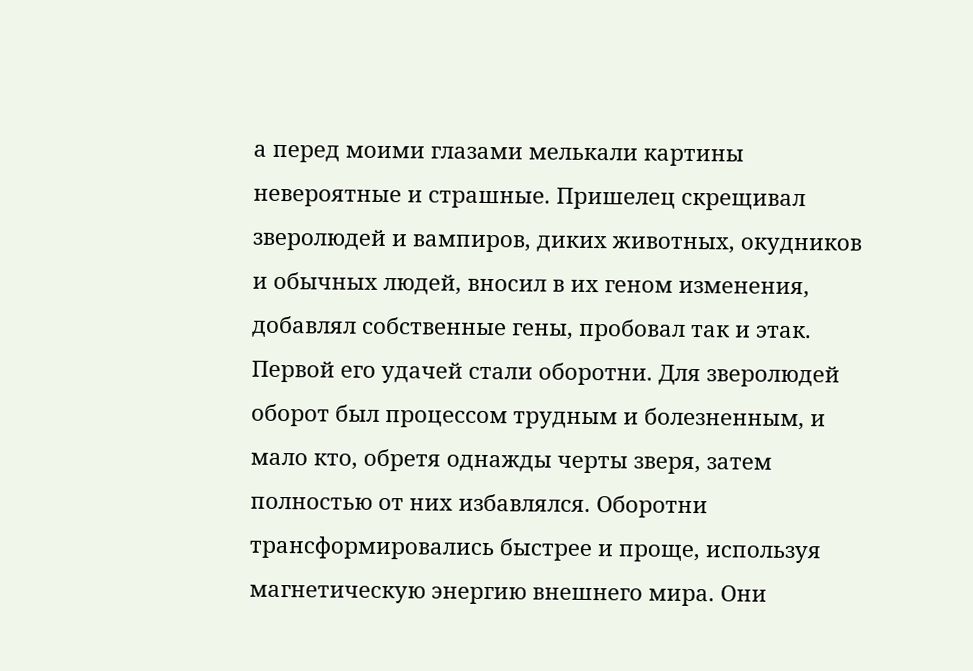а перед моими глазами мелькали картины невероятные и страшные. Пришелец скрещивал зверолюдей и вампиров, диких животных, окудников и обычных людей, вносил в их геном изменения, добавлял собственные гены, пробовал так и этак.
Первой его удачей стали оборотни. Для зверолюдей оборот был процессом трудным и болезненным, и мало кто, обретя однажды черты зверя, затем полностью от них избавлялся. Оборотни трансформировались быстрее и проще, используя магнетическую энергию внешнего мира. Они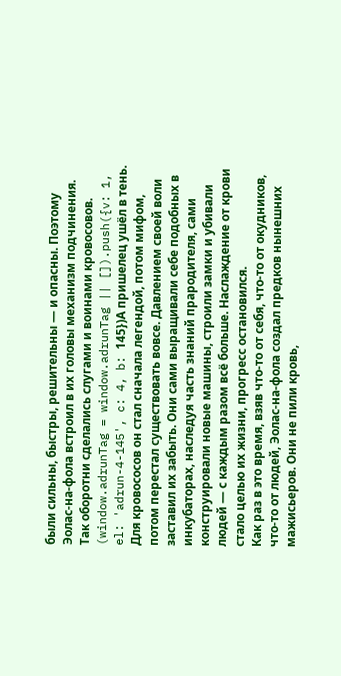были сильны, быстры, решительны — и опасны. Поэтому Эолас-на-фола встроил в их головы механизм подчинения. Так оборотни сделались слугами и воинами кровосовов.
(window.adrunTag = window.adrunTag || []).push({v: 1, el: 'adrun-4-145', c: 4, b: 145})А пришелец ушёл в тень. Для кровососов он стал сначала легендой, потом мифом, потом перестал существовать вовсе. Давлением своей воли заставил их забыть. Они сами выращивали себе подобных в инкубаторах, наследуя часть знаний прародителя, сами конструировали новые машины, строили замки и убивали людей — с каждым разом всё больше. Наслаждение от крови стало целью их жизни, прогресс остановился.
Как раз в это время, взяв что-то от себя, что-то от окудников, что-то от людей, Эолас-на-фола создал предков нынешних мажисьеров. Они не пили кровь,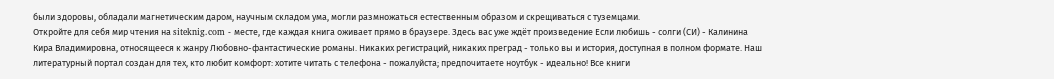были здоровы, обладали магнетическим даром, научным складом ума, могли размножаться естественным образом и скрещиваться с туземцами.
Откройте для себя мир чтения на siteknig.com - месте, где каждая книга оживает прямо в браузере. Здесь вас уже ждёт произведение Если любишь - солги (СИ) - Калинина Кира Владимировна, относящееся к жанру Любовно-фантастические романы. Никаких регистраций, никаких преград - только вы и история, доступная в полном формате. Наш литературный портал создан для тех, кто любит комфорт: хотите читать с телефона - пожалуйста; предпочитаете ноутбук - идеально! Все книги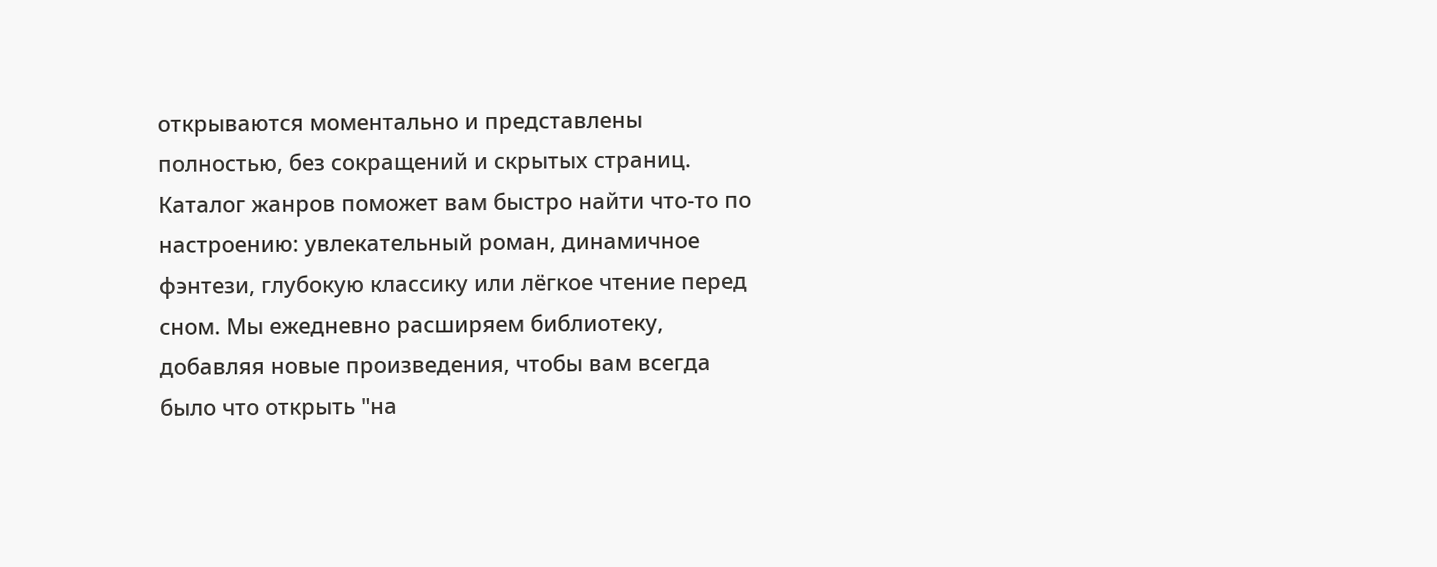открываются моментально и представлены полностью, без сокращений и скрытых страниц. Каталог жанров поможет вам быстро найти что-то по настроению: увлекательный роман, динамичное фэнтези, глубокую классику или лёгкое чтение перед сном. Мы ежедневно расширяем библиотеку, добавляя новые произведения, чтобы вам всегда было что открыть "на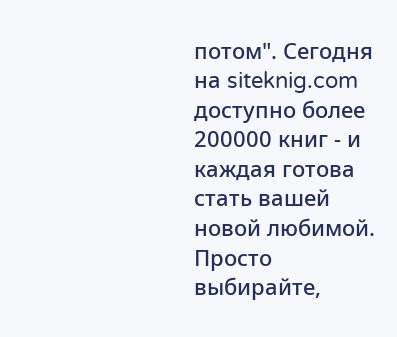потом". Сегодня на siteknig.com доступно более 200000 книг - и каждая готова стать вашей новой любимой. Просто выбирайте,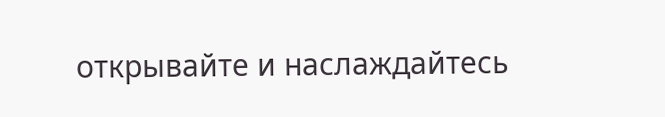открывайте и наслаждайтесь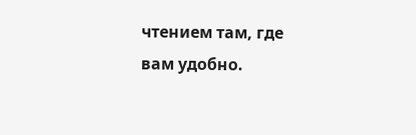чтением там, где вам удобно.